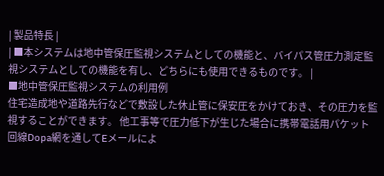| 製品特長 |
| ■本システムは地中管保圧監視システムとしての機能と、バイパス管圧力測定監視システムとしての機能を有し、どちらにも使用できるものです。 |
■地中管保圧監視システムの利用例
住宅造成地や道路先行などで敷設した休止管に保安圧をかけておき、その圧力を監視することができます。 他工事等で圧力低下が生じた場合に携帯電話用パケット回線Dopa網を通してEメールによ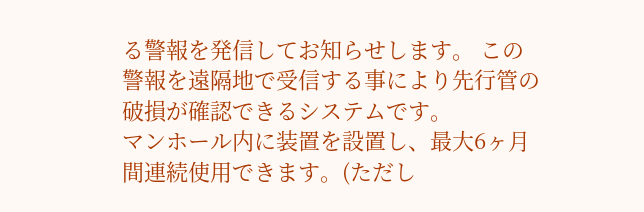る警報を発信してお知らせします。 この警報を遠隔地で受信する事により先行管の破損が確認できるシステムです。
マンホール内に装置を設置し、最大6ヶ月間連続使用できます。(ただし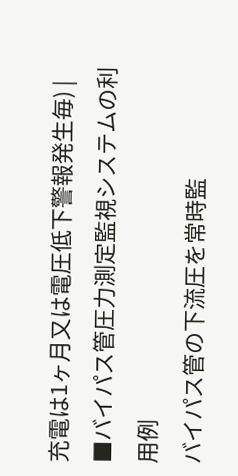充電は1ヶ月又は電圧低下警報発生毎) |
■バイパス管圧力測定監視システムの利用例
バイパス管の下流圧を常時監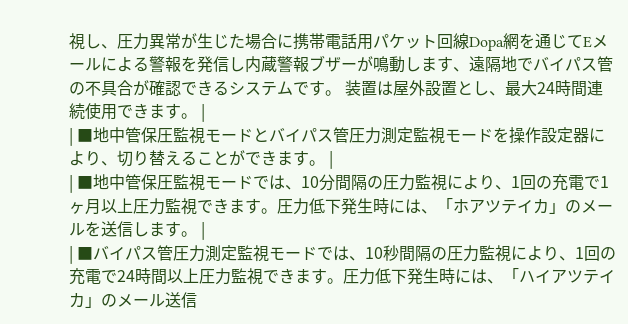視し、圧力異常が生じた場合に携帯電話用パケット回線Dopa網を通じてEメールによる警報を発信し内蔵警報ブザーが鳴動します、遠隔地でバイパス管の不具合が確認できるシステムです。 装置は屋外設置とし、最大24時間連続使用できます。 |
| ■地中管保圧監視モードとバイパス管圧力測定監視モードを操作設定器により、切り替えることができます。 |
| ■地中管保圧監視モードでは、10分間隔の圧力監視により、1回の充電で1ヶ月以上圧力監視できます。圧力低下発生時には、「ホアツテイカ」のメールを送信します。 |
| ■バイパス管圧力測定監視モードでは、10秒間隔の圧力監視により、1回の充電で24時間以上圧力監視できます。圧力低下発生時には、「ハイアツテイカ」のメール送信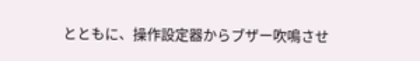とともに、操作設定器からブザー吹鳴させ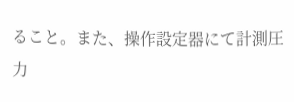ること。また、操作設定器にて計測圧力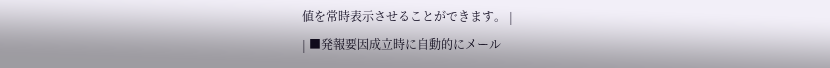値を常時表示させることができます。 |
| ■発報要因成立時に自動的にメール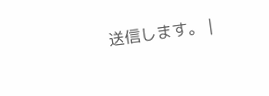送信します。 |